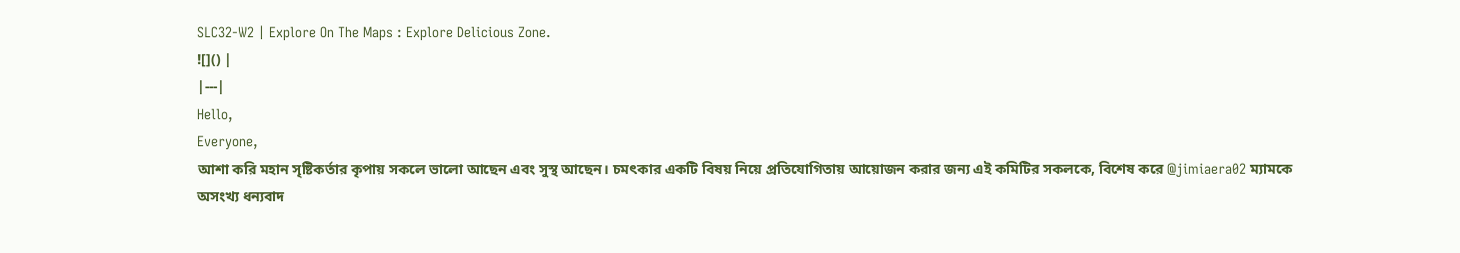SLC32-W2 | Explore On The Maps : Explore Delicious Zone.
![]() |
|---|
Hello,
Everyone,
আশা করি মহান সৃষ্টিকর্তার কৃপায় সকলে ভালো আছেন এবং সুস্থ আছেন। চমৎকার একটি বিষয় নিয়ে প্রতিযোগিতায় আয়োজন করার জন্য এই কমিটির সকলকে, বিশেষ করে @jimiaera02 ম্যামকে অসংখ্য ধন্যবাদ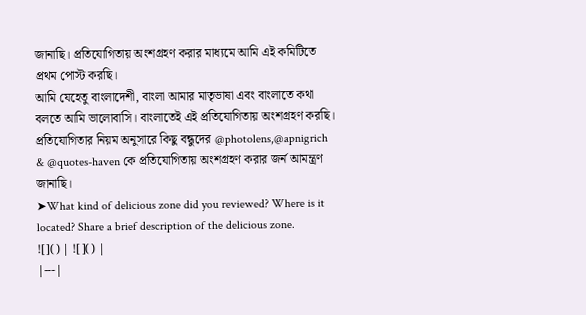জানাছি। প্রতিযোগিতায় অংশগ্রহণ করার মাধ্যমে আমি এই কমিটিতে প্রথম পোস্ট করছি।
আমি যেহেতু বাংলাদেশী, বাংলা আমার মাতৃভাষা এবং বাংলাতে কথা বলতে আমি ভালোবাসি। বাংলাতেই এই প্রতিযোগিতায় অংশগ্রহণ করছি। প্রতিযোগিতার নিয়ম অনুসারে কিছু বন্ধুদের @photolens,@apnigrich & @quotes-haven কে প্রতিযোগিতায় অংশগ্রহণ করার জর্ন আমন্ত্রণ জানাছি।
➤What kind of delicious zone did you reviewed? Where is it located? Share a brief description of the delicious zone.
![]() | ![]() |
|---|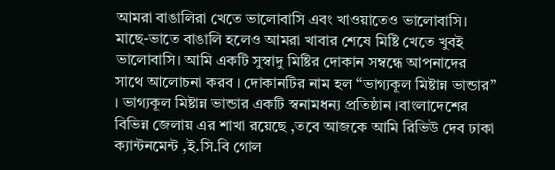আমরা বাঙালিরা খেতে ভালোবাসি এবং খাওয়াতেও ভালোবাসি। মাছে-ভাতে বাঙালি হলেও আমরা খাবার শেষে মিষ্টি খেতে খুবই ভালোবাসি। আমি একটি সুস্বাদু মিষ্টির দোকান সম্বন্ধে আপনাদের সাথে আলোচনা করব । দোকানটির নাম হল “ভাগ্যকূল মিষ্টান্ন ভান্ডার” । ভাগ্যকূল মিষ্টান্ন ভান্ডার একটি স্বনামধন্য প্রতিষ্ঠান ।বাংলাদেশের বিভিন্ন জেলায় এর শাখা রয়েছে ,তবে আজকে আমি রিভিউ দেব ঢাকা ক্যান্টনমেন্ট ,ই.সি.বি গোল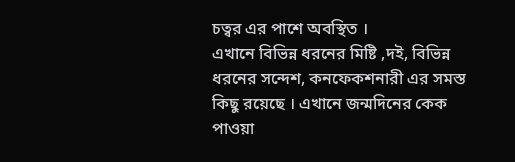চত্বর এর পাশে অবস্থিত ।
এখানে বিভিন্ন ধরনের মিষ্টি ,দই, বিভিন্ন ধরনের সন্দেশ, কনফেকশনারী এর সমস্ত কিছু রয়েছে । এখানে জন্মদিনের কেক পাওয়া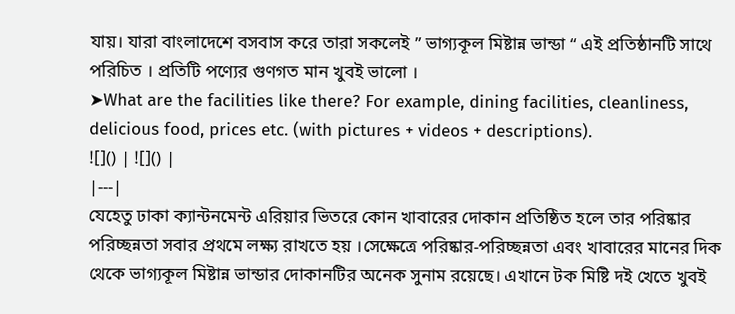যায়। যারা বাংলাদেশে বসবাস করে তারা সকলেই ” ভাগ্যকূল মিষ্টান্ন ভান্ডা “ এই প্রতিষ্ঠানটি সাথে পরিচিত । প্রতিটি পণ্যের গুণগত মান খুবই ভালো ।
➤What are the facilities like there? For example, dining facilities, cleanliness, delicious food, prices etc. (with pictures + videos + descriptions).
![]() | ![]() |
|---|
যেহেতু ঢাকা ক্যান্টনমেন্ট এরিয়ার ভিতরে কোন খাবারের দোকান প্রতিষ্ঠিত হলে তার পরিষ্কার পরিচ্ছন্নতা সবার প্রথমে লক্ষ্য রাখতে হয় ।সেক্ষেত্রে পরিষ্কার-পরিচ্ছন্নতা এবং খাবারের মানের দিক থেকে ভাগ্যকূল মিষ্টান্ন ভান্ডার দোকানটির অনেক সুনাম রয়েছে। এখানে টক মিষ্টি দই খেতে খুবই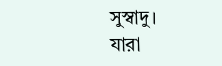সুস্বাদু।
যারা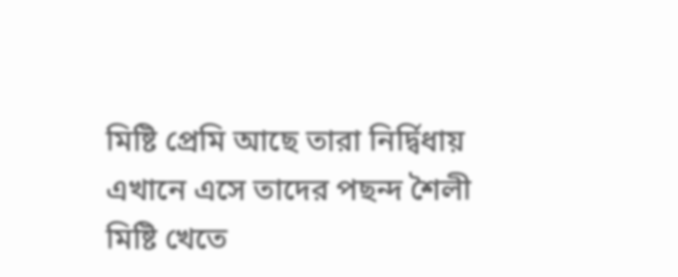মিষ্টি প্রেমি আছে তারা নির্দ্বিধায় এখানে এসে তাদের পছন্দ শৈলী মিষ্টি খেতে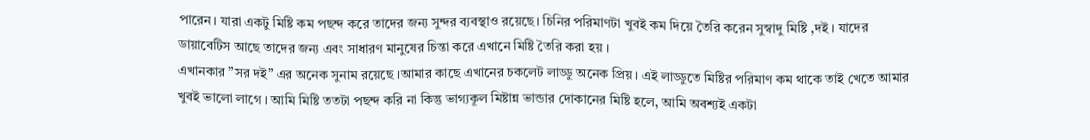পারেন। যারা একটু মিষ্টি কম পছন্দ করে তাদের জন্য সুন্দর ব্যবস্থাও রয়েছে। চিনির পরিমাণটা খুবই কম দিয়ে তৈরি করেন সুস্বাদু মিষ্টি ,দই । যাদের ডায়াবেটিস আছে তাদের জন্য এবং সাধারণ মানুষের চিন্তা করে এখানে মিষ্টি তৈরি করা হয় ।
এখানকার ”সর দই” এর অনেক সুনাম রয়েছে ।আমার কাছে এখানের চকলেট লাড্ডু অনেক প্রিয়। এই লাড্ডুতে মিষ্টির পরিমাণ কম থাকে তাই খেতে আমার খুবই ভালো লাগে । আমি মিষ্টি ততটা পছন্দ করি না কিন্তু ভাগ্যকূল মিষ্টান্ন ভান্ডার দোকানের মিষ্টি হলে, আমি অবশ্যই একটা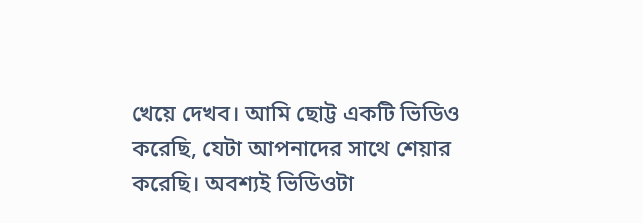খেয়ে দেখব। আমি ছোট্ট একটি ভিডিও করেছি, যেটা আপনাদের সাথে শেয়ার করেছি। অবশ্যই ভিডিওটা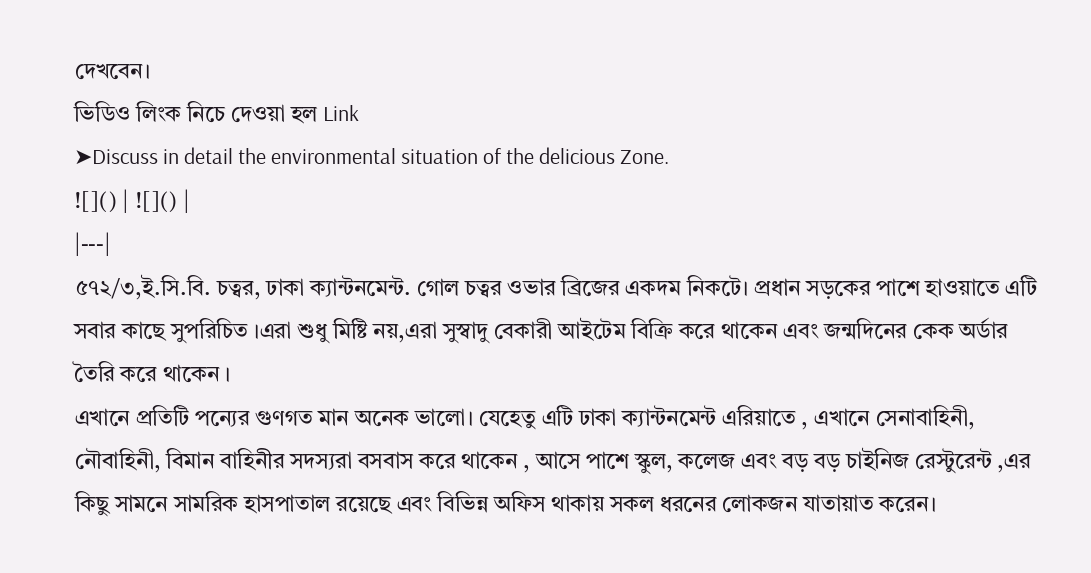দেখবেন।
ভিডিও লিংক নিচে দেওয়া হল Link
➤Discuss in detail the environmental situation of the delicious Zone.
![]() | ![]() |
|---|
৫৭২/৩,ই.সি.বি. চত্বর, ঢাকা ক্যান্টনমেন্ট. গোল চত্বর ওভার ব্রিজের একদম নিকটে। প্রধান সড়কের পাশে হাওয়াতে এটি সবার কাছে সুপরিচিত ।এরা শুধু মিষ্টি নয়,এরা সুস্বাদু বেকারী আইটেম বিক্রি করে থাকেন এবং জন্মদিনের কেক অর্ডার তৈরি করে থাকেন ।
এখানে প্রতিটি পন্যের গুণগত মান অনেক ভালো। যেহেতু এটি ঢাকা ক্যান্টনমেন্ট এরিয়াতে , এখানে সেনাবাহিনী, নৌবাহিনী, বিমান বাহিনীর সদস্যরা বসবাস করে থাকেন , আসে পাশে স্কুল, কলেজ এবং বড় বড় চাইনিজ রেস্টুরেন্ট ,এর কিছু সামনে সামরিক হাসপাতাল রয়েছে এবং বিভিন্ন অফিস থাকায় সকল ধরনের লোকজন যাতায়াত করেন।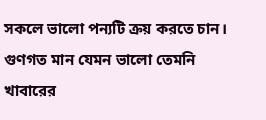সকলে ভালো পন্যটি ক্রয় করতে চান। গুণগত মান যেমন ভালো তেমনি খাবারের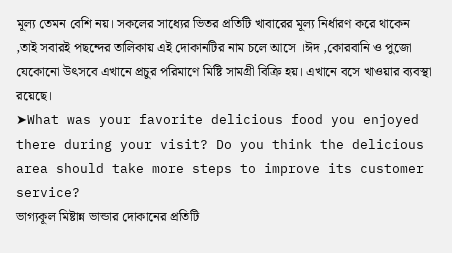মূল্য তেমন বেশি নয়। সকলের সাধ্যের ভিতর প্রতিটি খাবারের মূল্য নির্ধারণ করে থাকেন ,তাই সবারই পছন্দের তালিকায় এই দোকানটির নাম চলে আসে ।ঈদ ,কোরবানি ও পুজো যেকোনো উৎসবে এখানে প্রচুর পরিমাণে মিষ্টি সামগ্রী বিক্রি হয়। এখানে বসে খাওয়ার ব্যবস্থা রয়েছে।
➤What was your favorite delicious food you enjoyed there during your visit? Do you think the delicious area should take more steps to improve its customer service?
ভাগ্যকূল মিষ্টান্ন ভান্ডার দোকানের প্রতিটি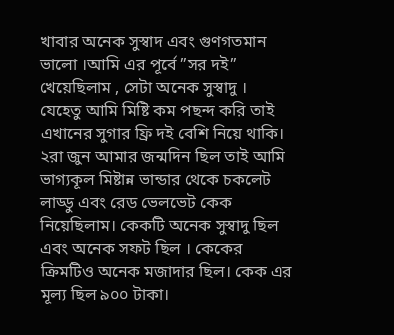খাবার অনেক সুস্বাদ এবং গুণগতমান ভালো ।আমি এর পূর্বে ”সর দই” খেয়েছিলাম , সেটা অনেক সুস্বাদু । যেহেতু আমি মিষ্টি কম পছন্দ করি তাই এখানের সুগার ফ্রি দই বেশি নিয়ে থাকি।
২রা জুন আমার জন্মদিন ছিল তাই আমি ভাগ্যকূল মিষ্টান্ন ভান্ডার থেকে চকলেট লাড্ডু এবং রেড ভেলভেট কেক নিয়েছিলাম। কেকটি অনেক সুস্বাদু ছিল এবং অনেক সফট ছিল । কেকের ক্রিমটিও অনেক মজাদার ছিল। কেক এর মূল্য ছিল ৯০০ টাকা।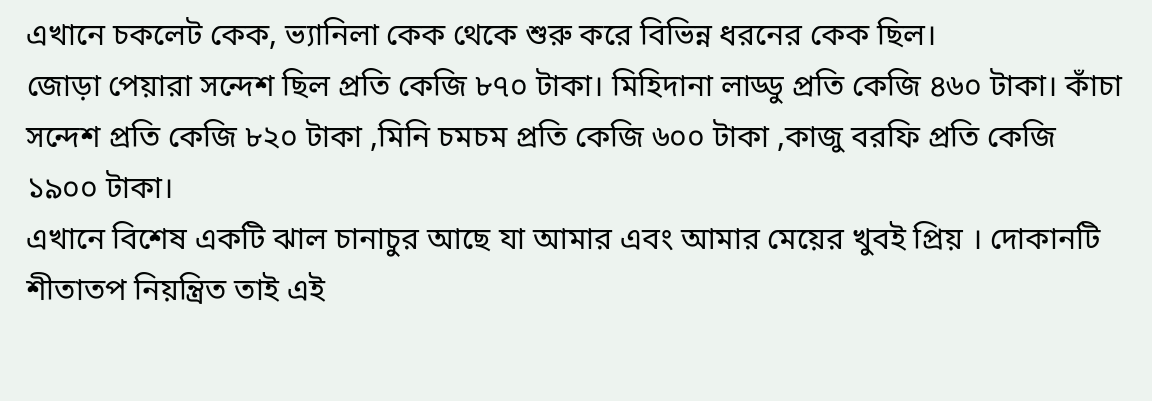এখানে চকলেট কেক, ভ্যানিলা কেক থেকে শুরু করে বিভিন্ন ধরনের কেক ছিল।
জোড়া পেয়ারা সন্দেশ ছিল প্রতি কেজি ৮৭০ টাকা। মিহিদানা লাড্ডু প্রতি কেজি ৪৬০ টাকা। কাঁচা সন্দেশ প্রতি কেজি ৮২০ টাকা ,মিনি চমচম প্রতি কেজি ৬০০ টাকা ,কাজু বরফি প্রতি কেজি ১৯০০ টাকা।
এখানে বিশেষ একটি ঝাল চানাচুর আছে যা আমার এবং আমার মেয়ের খুবই প্রিয় । দোকানটি শীতাতপ নিয়ন্ত্রিত তাই এই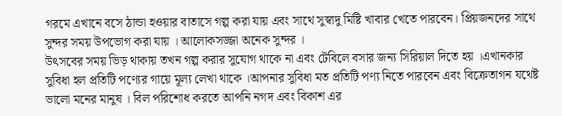গরমে এখানে বসে ঠান্ডা হওয়ার বাতাসে গল্প করা যায় এবং সাথে সুস্বাদু মিষ্টি খাবার খেতে পারবেন। প্রিয়জনদের সাথে সুন্দর সময় উপভোগ করা যায় । আলোকসজ্জা অনেক সুন্দর ।
উৎসবের সময় ভিড় থাকায় তখন গল্প করার সুযোগ থাকে না এবং টেবিলে বসার জন্য সিরিয়াল দিতে হয় ।এখানকার সুবিধা হল প্রতিটি পণ্যের গায়ে মূল্য লেখা থাকে ।আপনার সুবিধা মত প্রতিটি পণ্য নিতে পারবেন এবং বিক্রেতাগন যথেষ্ট ভালো মনের মানুষ । বিল পরিশোধ করতে আপনি নগদ এবং বিকাশ এর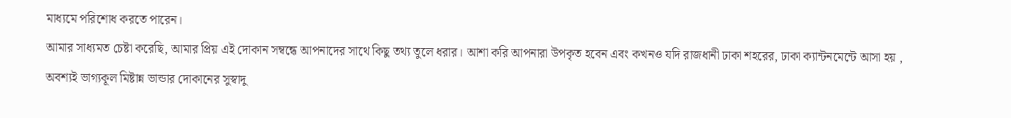মাধ্যমে পরিশোধ করতে পারেন।
আমার সাধ্যমত চেষ্টা করেছি, আমার প্রিয় এই দোকান সম্বন্ধে আপনাদের সাথে কিছু তথ্য তুলে ধরার। আশা করি আপনারা উপকৃত হবেন এবং কখনও যদি রাজধানী ঢাকা শহরের, ঢাকা ক্যান্টনমেন্টে আসা হয় , অবশ্যই ভাগ্যকূল মিষ্টান্ন ভান্ডার দোকানের সুস্বাদু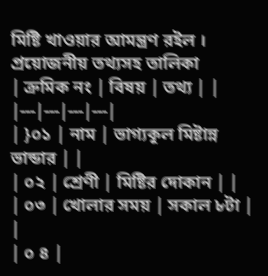মিষ্টি খাওয়ার আমন্ত্রণ রইল ।
প্রয়োজনীয় তথ্যসহ তালিকা
| ক্রমিক নং | বিষয় | তথ্য | |
|---|---|---|---|
| }০১ | নাম | ভাগ্যকূল মিষ্টান্ন ভান্ডার | |
| ০২ | শ্রেণী | মিষ্টির দোকান | |
| ০৩ | খোলার সময় | সকাল ৮টা | |
| ০ ৪ |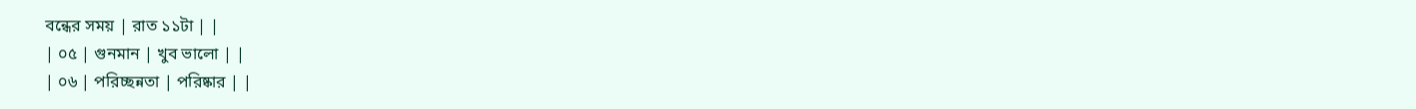বন্ধের সময় | রাত ১১টা | |
| ০৫ | গুনমান | খুব ভালো | |
| ০৬ | পরিচ্ছন্নতা | পরিষ্কার | |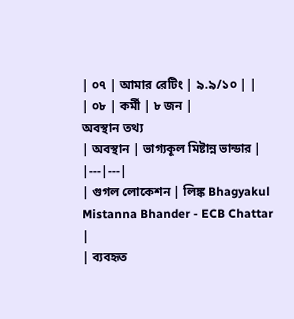| ০৭ | আমার রেটিং | ৯.৯/১০ | |
| ০৮ | কর্মী | ৮ জন |
অবস্থান তথ্য
| অবস্থান | ভাগ্যকূল মিষ্টান্ন ভান্ডার |
|---|---|
| গুগল লোকেশন | লিঙ্ক Bhagyakul Mistanna Bhander - ECB Chattar |
| ব্যবহৃত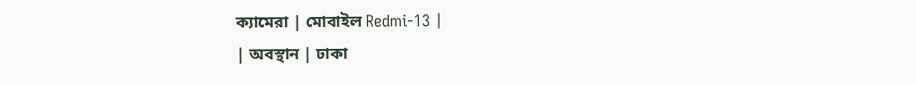ক্যামেরা | মোবাইল Redmi-13 |
| অবস্থান | ঢাকা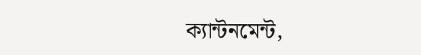ক্যান্টনমেন্ট,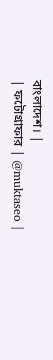বাংলাদেশ। |
| ফটোগ্রাফার | @muktaseo |